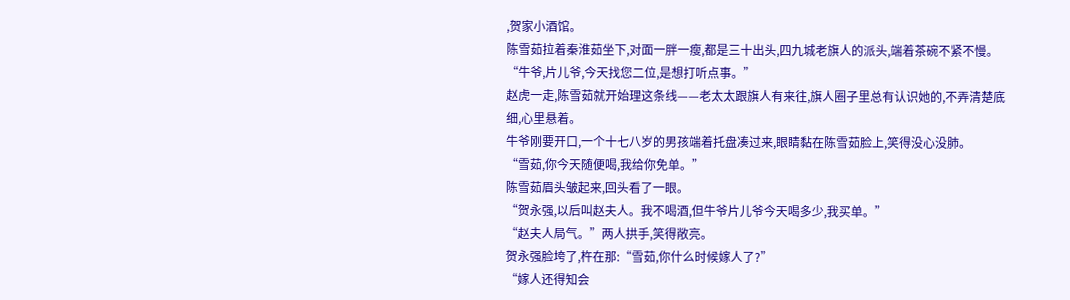,贺家小酒馆。
陈雪茹拉着秦淮茹坐下,对面一胖一瘦,都是三十出头,四九城老旗人的派头,端着茶碗不紧不慢。
“牛爷,片儿爷,今天找您二位,是想打听点事。”
赵虎一走,陈雪茹就开始理这条线——老太太跟旗人有来往,旗人圈子里总有认识她的,不弄清楚底细,心里悬着。
牛爷刚要开口,一个十七八岁的男孩端着托盘凑过来,眼睛黏在陈雪茹脸上,笑得没心没肺。
“雪茹,你今天随便喝,我给你免单。”
陈雪茹眉头皱起来,回头看了一眼。
“贺永强,以后叫赵夫人。我不喝酒,但牛爷片儿爷今天喝多少,我买单。”
“赵夫人局气。”两人拱手,笑得敞亮。
贺永强脸垮了,杵在那:“雪茹,你什么时候嫁人了?”
“嫁人还得知会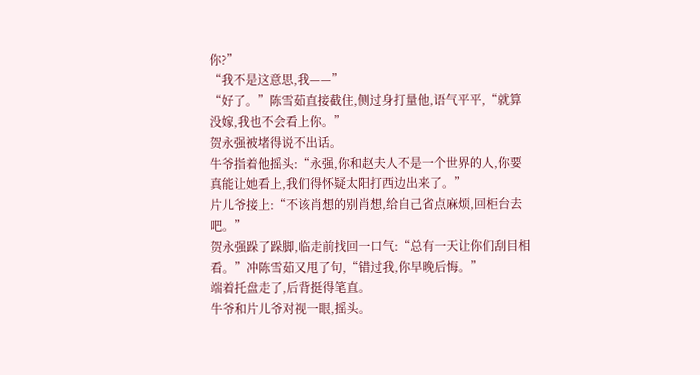你?”
“我不是这意思,我——”
“好了。”陈雪茹直接截住,侧过身打量他,语气平平,“就算没嫁,我也不会看上你。”
贺永强被堵得说不出话。
牛爷指着他摇头:“永强,你和赵夫人不是一个世界的人,你要真能让她看上,我们得怀疑太阳打西边出来了。”
片儿爷接上:“不该肖想的别肖想,给自己省点麻烦,回柜台去吧。”
贺永强跺了跺脚,临走前找回一口气:“总有一天让你们刮目相看。”冲陈雪茹又甩了句,“错过我,你早晚后悔。”
端着托盘走了,后背挺得笔直。
牛爷和片儿爷对视一眼,摇头。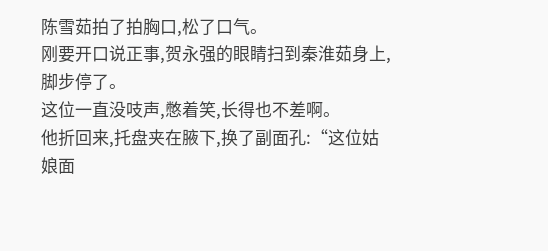陈雪茹拍了拍胸口,松了口气。
刚要开口说正事,贺永强的眼睛扫到秦淮茹身上,脚步停了。
这位一直没吱声,憋着笑,长得也不差啊。
他折回来,托盘夹在腋下,换了副面孔:“这位姑娘面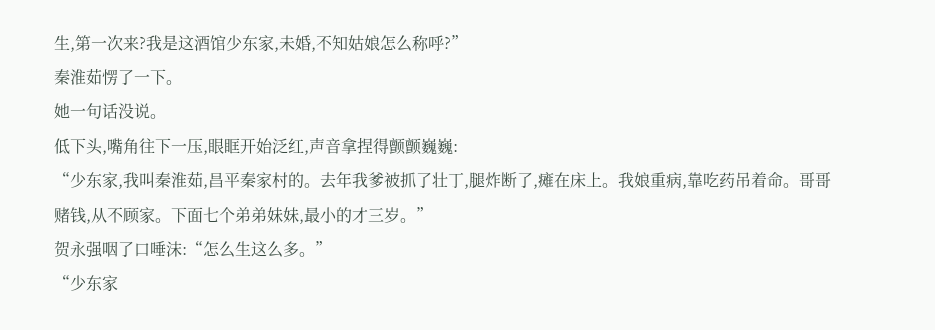生,第一次来?我是这酒馆少东家,未婚,不知姑娘怎么称呼?”
秦淮茹愣了一下。
她一句话没说。
低下头,嘴角往下一压,眼眶开始泛红,声音拿捏得颤颤巍巍:
“少东家,我叫秦淮茹,昌平秦家村的。去年我爹被抓了壮丁,腿炸断了,瘫在床上。我娘重病,靠吃药吊着命。哥哥赌钱,从不顾家。下面七个弟弟妹妹,最小的才三岁。”
贺永强咽了口唾沫:“怎么生这么多。”
“少东家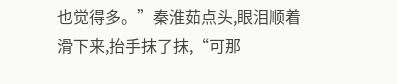也觉得多。”秦淮茹点头,眼泪顺着滑下来,抬手抹了抹,“可那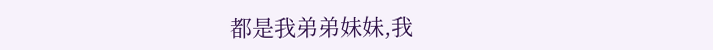都是我弟弟妹妹,我